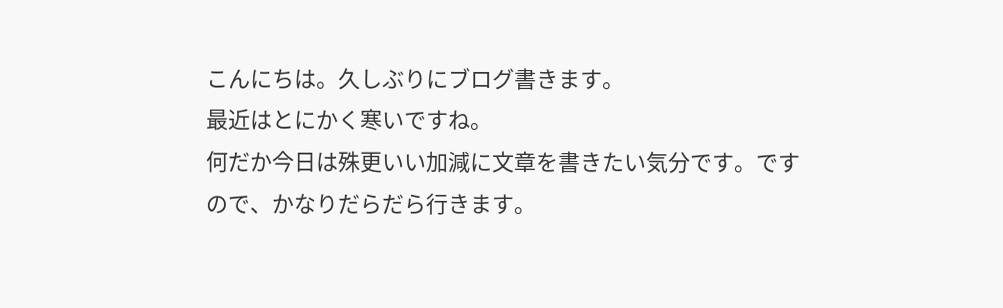こんにちは。久しぶりにブログ書きます。
最近はとにかく寒いですね。
何だか今日は殊更いい加減に文章を書きたい気分です。ですので、かなりだらだら行きます。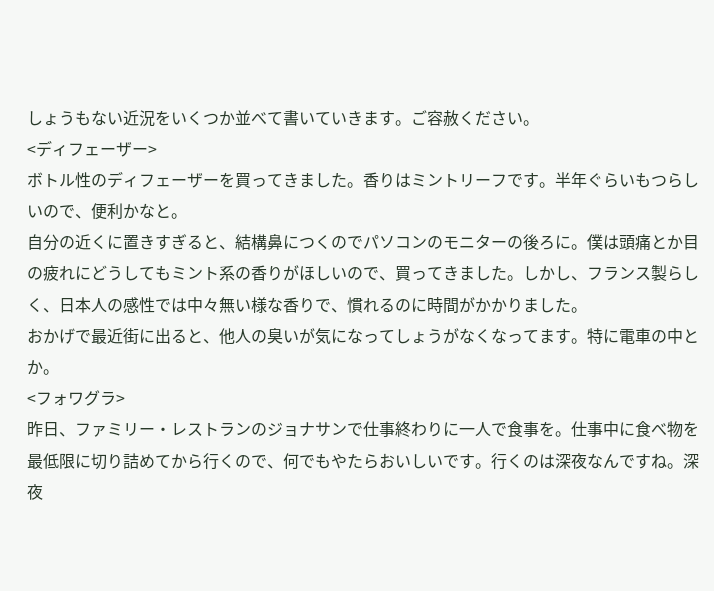しょうもない近況をいくつか並べて書いていきます。ご容赦ください。
<ディフェーザー>
ボトル性のディフェーザーを買ってきました。香りはミントリーフです。半年ぐらいもつらしいので、便利かなと。
自分の近くに置きすぎると、結構鼻につくのでパソコンのモニターの後ろに。僕は頭痛とか目の疲れにどうしてもミント系の香りがほしいので、買ってきました。しかし、フランス製らしく、日本人の感性では中々無い様な香りで、慣れるのに時間がかかりました。
おかげで最近街に出ると、他人の臭いが気になってしょうがなくなってます。特に電車の中とか。
<フォワグラ>
昨日、ファミリー・レストランのジョナサンで仕事終わりに一人で食事を。仕事中に食べ物を最低限に切り詰めてから行くので、何でもやたらおいしいです。行くのは深夜なんですね。深夜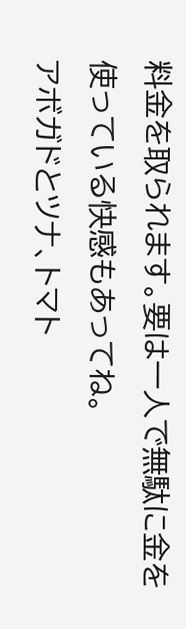料金を取られます。要は一人で無駄に金を使っている快感もあってね。
アボガドとツナ、トマト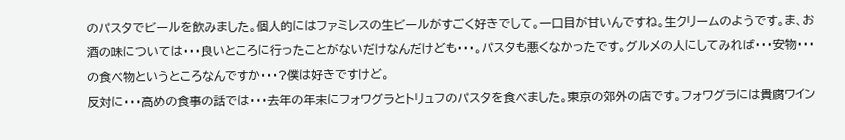のパスタでビールを飲みました。個人的にはファミレスの生ビールがすごく好きでして。一口目が甘いんですね。生クリームのようです。ま、お酒の味については・・・良いところに行ったことがないだけなんだけども・・・。パスタも悪くなかったです。グルメの人にしてみれば・・・安物・・・の食べ物というところなんですか・・・?僕は好きですけど。
反対に・・・高めの食事の話では・・・去年の年末にフォワグラとトリュフのパスタを食べました。東京の郊外の店です。フォワグラには貴腐ワイン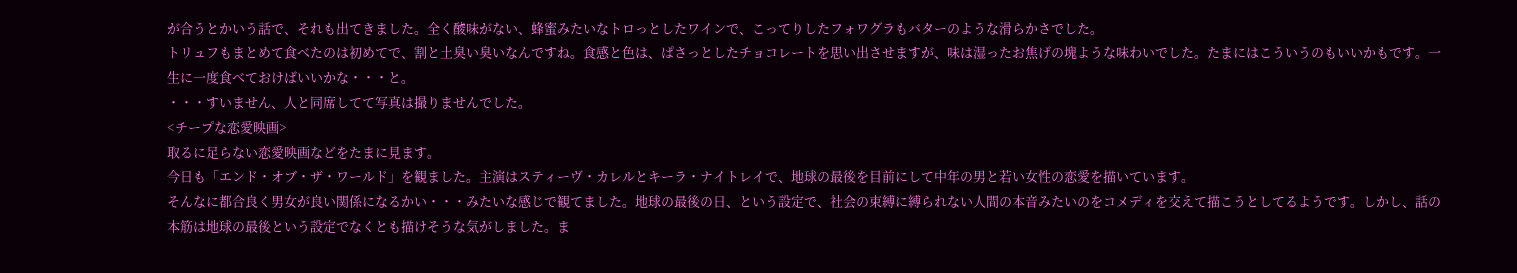が合うとかいう話で、それも出てきました。全く酸味がない、蜂蜜みたいなトロっとしたワインで、こってりしたフォワグラもバターのような滑らかさでした。
トリュフもまとめて食べたのは初めてで、割と土臭い臭いなんですね。食感と色は、ぱさっとしたチョコレートを思い出させますが、味は湿ったお焦げの塊ような味わいでした。たまにはこういうのもいいかもです。一生に一度食べておけばいいかな・・・と。
・・・すいません、人と同席してて写真は撮りませんでした。
<チープな恋愛映画>
取るに足らない恋愛映画などをたまに見ます。
今日も「エンド・オブ・ザ・ワールド」を観ました。主演はスティーヴ・カレルとキーラ・ナイトレイで、地球の最後を目前にして中年の男と若い女性の恋愛を描いています。
そんなに都合良く男女が良い関係になるかい・・・みたいな感じで観てました。地球の最後の日、という設定で、社会の束縛に縛られない人間の本音みたいのをコメディを交えて描こうとしてるようです。しかし、話の本筋は地球の最後という設定でなくとも描けそうな気がしました。ま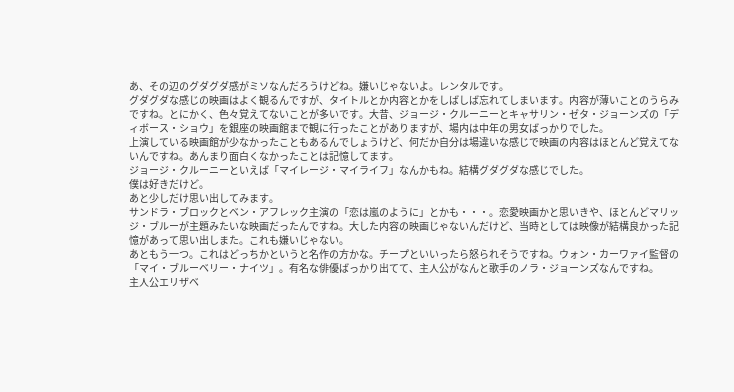あ、その辺のグダグダ感がミソなんだろうけどね。嫌いじゃないよ。レンタルです。
グダグダな感じの映画はよく観るんですが、タイトルとか内容とかをしばしば忘れてしまいます。内容が薄いことのうらみですね。とにかく、色々覚えてないことが多いです。大昔、ジョージ・クルーニーとキャサリン・ゼタ・ジョーンズの「ディボース・ショウ」を銀座の映画館まで観に行ったことがありますが、場内は中年の男女ばっかりでした。
上演している映画館が少なかったこともあるんでしょうけど、何だか自分は場違いな感じで映画の内容はほとんど覚えてないんですね。あんまり面白くなかったことは記憶してます。
ジョージ・クルーニーといえば「マイレージ・マイライフ」なんかもね。結構グダグダな感じでした。
僕は好きだけど。
あと少しだけ思い出してみます。
サンドラ・ブロックとベン・アフレック主演の「恋は嵐のように」とかも・・・。恋愛映画かと思いきや、ほとんどマリッジ・ブルーが主題みたいな映画だったんですね。大した内容の映画じゃないんだけど、当時としては映像が結構良かった記憶があって思い出しまた。これも嫌いじゃない。
あともう一つ。これはどっちかというと名作の方かな。チープといいったら怒られそうですね。ウォン・カーワァイ監督の「マイ・ブルーベリー・ナイツ」。有名な俳優ばっかり出てて、主人公がなんと歌手のノラ・ジョーンズなんですね。
主人公エリザベ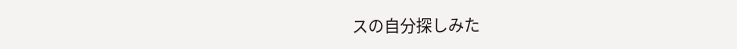スの自分探しみた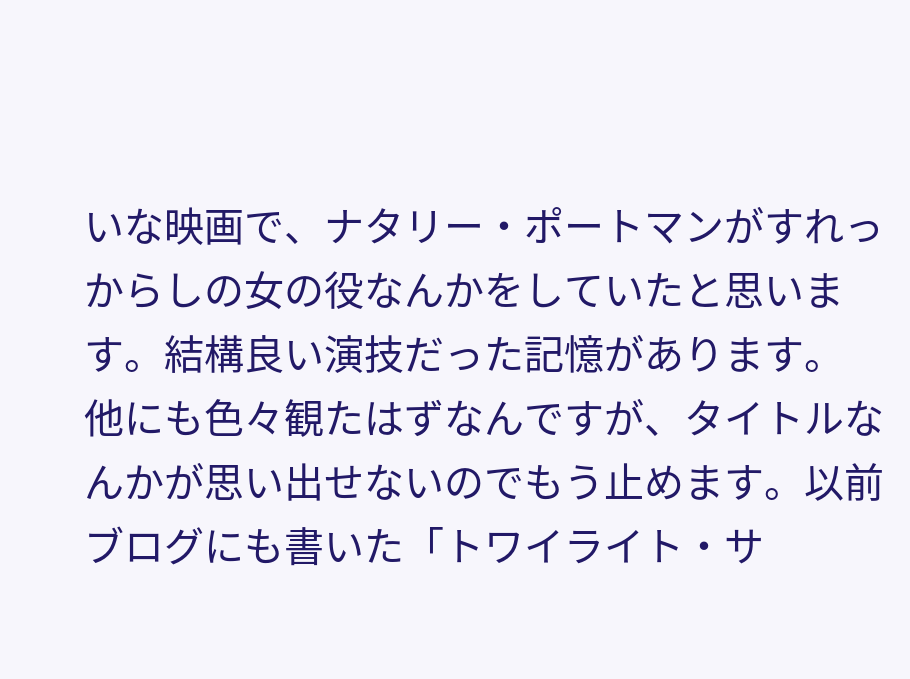いな映画で、ナタリー・ポートマンがすれっからしの女の役なんかをしていたと思います。結構良い演技だった記憶があります。
他にも色々観たはずなんですが、タイトルなんかが思い出せないのでもう止めます。以前ブログにも書いた「トワイライト・サ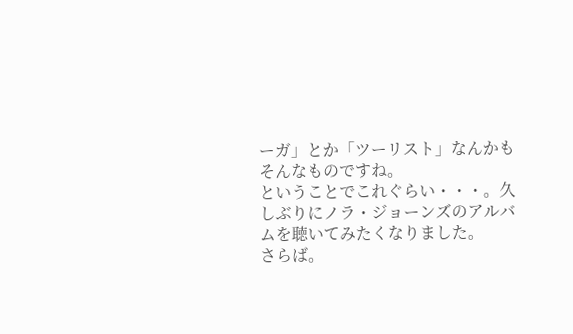ーガ」とか「ツーリスト」なんかもそんなものですね。
ということでこれぐらい・・・。久しぶりにノラ・ジョーンズのアルバムを聴いてみたくなりました。
さらば。